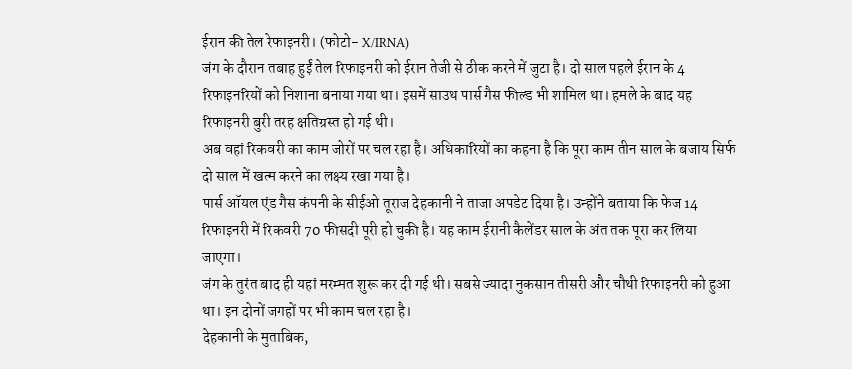ईरान की तेल रेफाइनरी। (फोटो- X/IRNA)
जंग के दौरान तबाह हुईं तेल रिफाइनरी को ईरान तेजी से ठीक करने में जुटा है। दो साल पहले ईरान के 4 रिफाइनरियों को निशाना बनाया गया था। इसमें साउथ पार्स गैस फील्ड भी शामिल था। हमले के बाद यह रिफाइनरी बुरी तरह क्षतिग्रस्त हो गई थी।
अब वहां रिकवरी का काम जोरों पर चल रहा है। अधिकारियों का कहना है कि पूरा काम तीन साल के बजाय सिर्फ दो साल में खत्म करने का लक्ष्य रखा गया है।
पार्स ऑयल एंड गैस कंपनी के सीईओ तूराज देहकानी ने ताजा अपडेट दिया है। उन्होंने बताया कि फेज 14 रिफाइनरी में रिकवरी 70 फीसदी पूरी हो चुकी है। यह काम ईरानी कैलेंडर साल के अंत तक पूरा कर लिया जाएगा।
जंग के तुरंत बाद ही यहां मरम्मत शुरू कर दी गई थी। सबसे ज्यादा नुकसान तीसरी और चौथी रिफाइनरी को हुआ था। इन दोनों जगहों पर भी काम चल रहा है।
देहकानी के मुताबिक,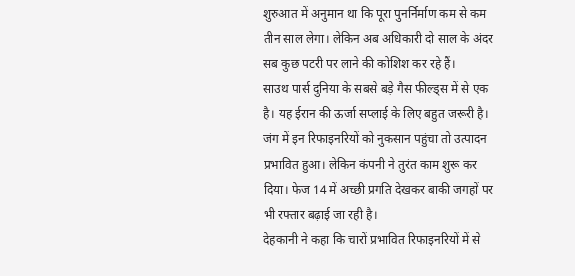शुरुआत में अनुमान था कि पूरा पुनर्निर्माण कम से कम तीन साल लेगा। लेकिन अब अधिकारी दो साल के अंदर सब कुछ पटरी पर लाने की कोशिश कर रहे हैं।
साउथ पार्स दुनिया के सबसे बड़े गैस फील्ड्स में से एक है। यह ईरान की ऊर्जा सप्लाई के लिए बहुत जरूरी है। जंग में इन रिफाइनरियों को नुकसान पहुंचा तो उत्पादन प्रभावित हुआ। लेकिन कंपनी ने तुरंत काम शुरू कर दिया। फेज 14 में अच्छी प्रगति देखकर बाकी जगहों पर भी रफ्तार बढ़ाई जा रही है।
देहकानी ने कहा कि चारों प्रभावित रिफाइनरियों में से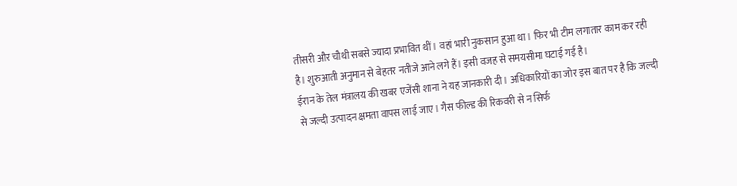तीसरी और चौथी सबसे ज्यादा प्रभावित थीं। वहां भारी नुकसान हुआ था। फिर भी टीम लगातार काम कर रही है। शुरुआती अनुमान से बेहतर नतीजे आने लगे हैं। इसी वजह से समयसीमा घटाई गई है।
ईरान के तेल मंत्रालय की खबर एजेंसी शाना ने यह जानकारी दी। अधिकारियों का जोर इस बात पर है कि जल्दी से जल्दी उत्पादन क्षमता वापस लाई जाए। गैस फील्ड की रिकवरी से न सिर्फ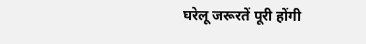घरेलू जरूरतें पूरी होंगी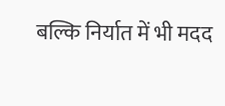बल्कि निर्यात में भी मदद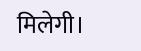मिलेगी।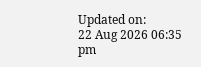Updated on:
22 Aug 2026 06:35 pm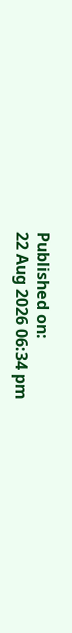Published on:
22 Aug 2026 06:34 pm